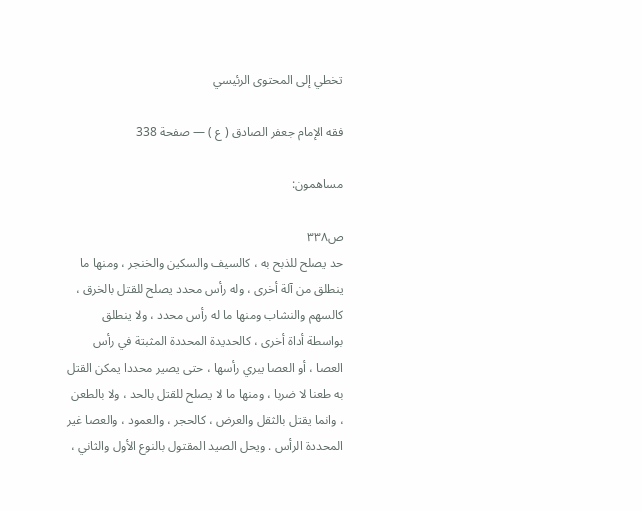تخطي إلى المحتوى الرئيسي

فقه الإمام جعفر الصادق ( ع ) — صفحة 338

مساهمون:

ص٣٣٨
حد يصلح للذبح به ، كالسيف والسكين والخنجر ، ومنها ما ينطلق من آلة أخرى ، وله رأس محدد يصلح للقتل بالخرق ، كالسهم والنشاب ومنها ما له رأس محدد ، ولا ينطلق بواسطة أداة أخرى ، كالحديدة المحددة المثبتة في رأس العصا ، أو العصا يبري رأسها ، حتى يصير محددا يمكن القتل به طعنا لا ضربا ، ومنها ما لا يصلح للقتل بالحد ، ولا بالطعن ، وانما يقتل بالثقل والعرض ، كالحجر ، والعمود ، والعصا غير المحددة الرأس . ويحل الصيد المقتول بالنوع الأول والثاني ،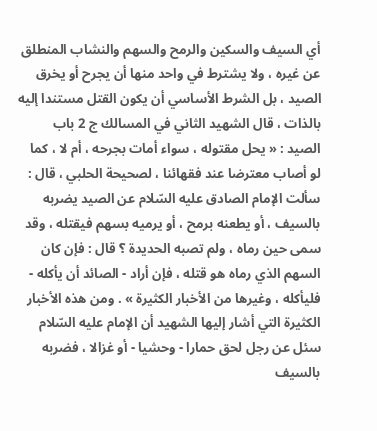أي السيف والسكين والرمح والسهم والنشاب المنطلق عن غيره ، ولا يشترط في واحد منها أن يجرح أو يخرق الصيد ، بل الشرط الأساسي أن يكون القتل مستندا إليه بالذات ، قال الشهيد الثاني في المسالك ج 2 باب الصيد : « يحل مقتوله ، سواء أمات بجرحه ، أم لا ، كما لو أصاب معترضا عند فقهائنا ، لصحيحة الحلبي ، قال : سألت الإمام الصادق عليه السّلام عن الصيد يضربه بالسيف ، أو يطعنه برمح ، أو يرميه بسهم فيقتله ، وقد سمى حين رماه ، ولم تصبه الحديدة ؟ قال : فإن كان السهم الذي رماه هو قتله ، فإن أراد - الصائد أن يأكله - فليأكله ، وغيرها من الأخبار الكثيرة » . ومن هذه الأخبار الكثيرة التي أشار إليها الشهيد أن الإمام عليه السّلام سئل عن رجل لحق حمارا - وحشيا - أو غزالا ، فضربه بالسيف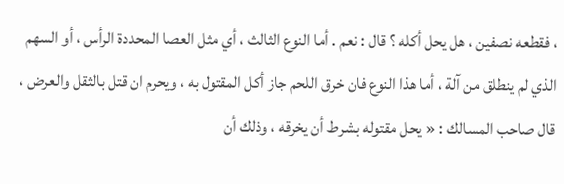، فقطعه نصفين ، هل يحل أكله ؟ قال : نعم . أما النوع الثالث ، أي مثل العصا المحددة الرأس ، أو السهم الذي لم ينطلق من آلة ، أما هذا النوع فان خرق اللحم جاز أكل المقتول به ، ويحرم ان قتل بالثقل والعرض ، قال صاحب المسالك : « يحل مقتوله بشرط أن يخرقه ، وذلك أن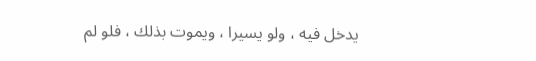يدخل فيه ، ولو يسيرا ، ويموت بذلك ، فلو لم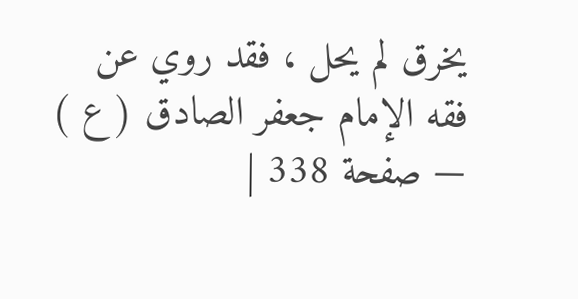يخرق لم يحل ، فقد روي عن
فقه الإمام جعفر الصادق ( ع ) — صفحة 338 |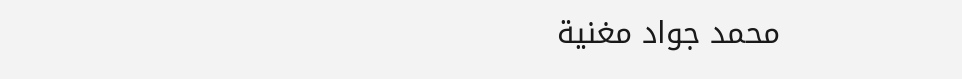محمد جواد مغنية